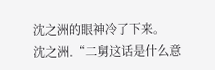沈之洲的眼神冷了下来。
沈之洲.“二舅这话是什么意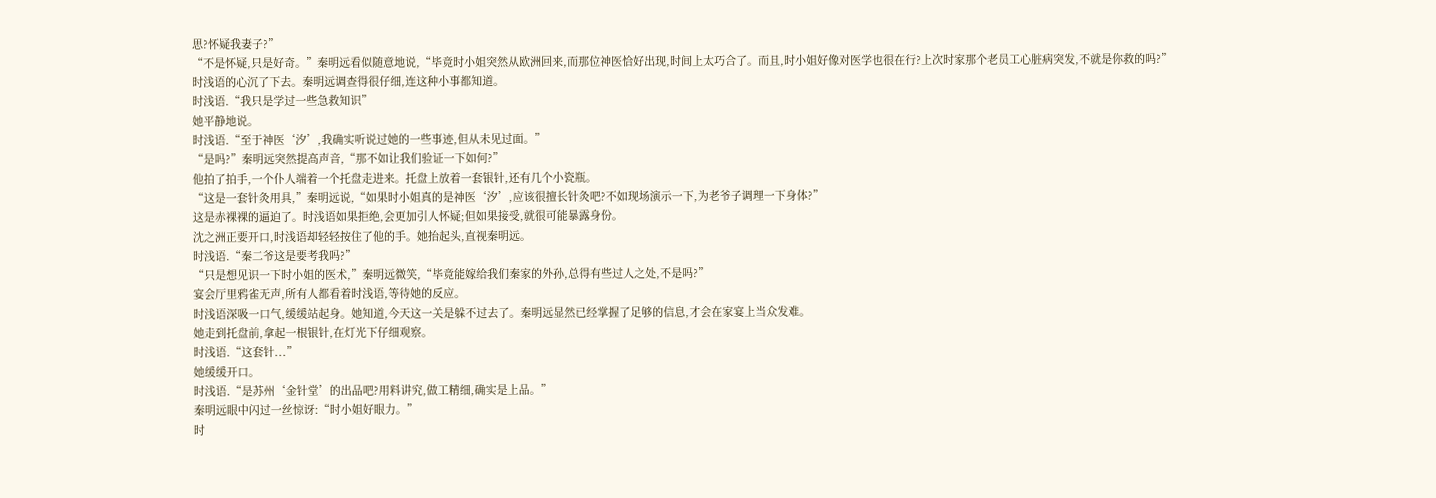思?怀疑我妻子?”
“不是怀疑,只是好奇。”秦明远看似随意地说,“毕竟时小姐突然从欧洲回来,而那位神医恰好出现,时间上太巧合了。而且,时小姐好像对医学也很在行?上次时家那个老员工心脏病突发,不就是你救的吗?”
时浅语的心沉了下去。秦明远调查得很仔细,连这种小事都知道。
时浅语.“我只是学过一些急救知识”
她平静地说。
时浅语.“至于神医‘汐’,我确实听说过她的一些事迹,但从未见过面。”
“是吗?”秦明远突然提高声音,“那不如让我们验证一下如何?”
他拍了拍手,一个仆人端着一个托盘走进来。托盘上放着一套银针,还有几个小瓷瓶。
“这是一套针灸用具,”秦明远说,“如果时小姐真的是神医‘汐’,应该很擅长针灸吧?不如现场演示一下,为老爷子调理一下身体?”
这是赤裸裸的逼迫了。时浅语如果拒绝,会更加引人怀疑;但如果接受,就很可能暴露身份。
沈之洲正要开口,时浅语却轻轻按住了他的手。她抬起头,直视秦明远。
时浅语.“秦二爷这是要考我吗?”
“只是想见识一下时小姐的医术,”秦明远微笑,“毕竟能嫁给我们秦家的外孙,总得有些过人之处,不是吗?”
宴会厅里鸦雀无声,所有人都看着时浅语,等待她的反应。
时浅语深吸一口气,缓缓站起身。她知道,今天这一关是躲不过去了。秦明远显然已经掌握了足够的信息,才会在家宴上当众发难。
她走到托盘前,拿起一根银针,在灯光下仔细观察。
时浅语.“这套针...”
她缓缓开口。
时浅语.“是苏州‘金针堂’的出品吧?用料讲究,做工精细,确实是上品。”
秦明远眼中闪过一丝惊讶:“时小姐好眼力。”
时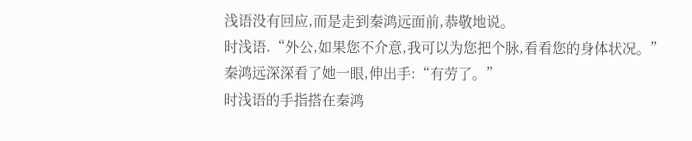浅语没有回应,而是走到秦鸿远面前,恭敬地说。
时浅语.“外公,如果您不介意,我可以为您把个脉,看看您的身体状况。”
秦鸿远深深看了她一眼,伸出手:“有劳了。”
时浅语的手指搭在秦鸿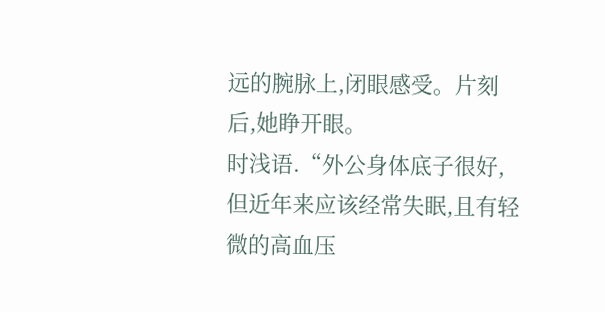远的腕脉上,闭眼感受。片刻后,她睁开眼。
时浅语.“外公身体底子很好,但近年来应该经常失眠,且有轻微的高血压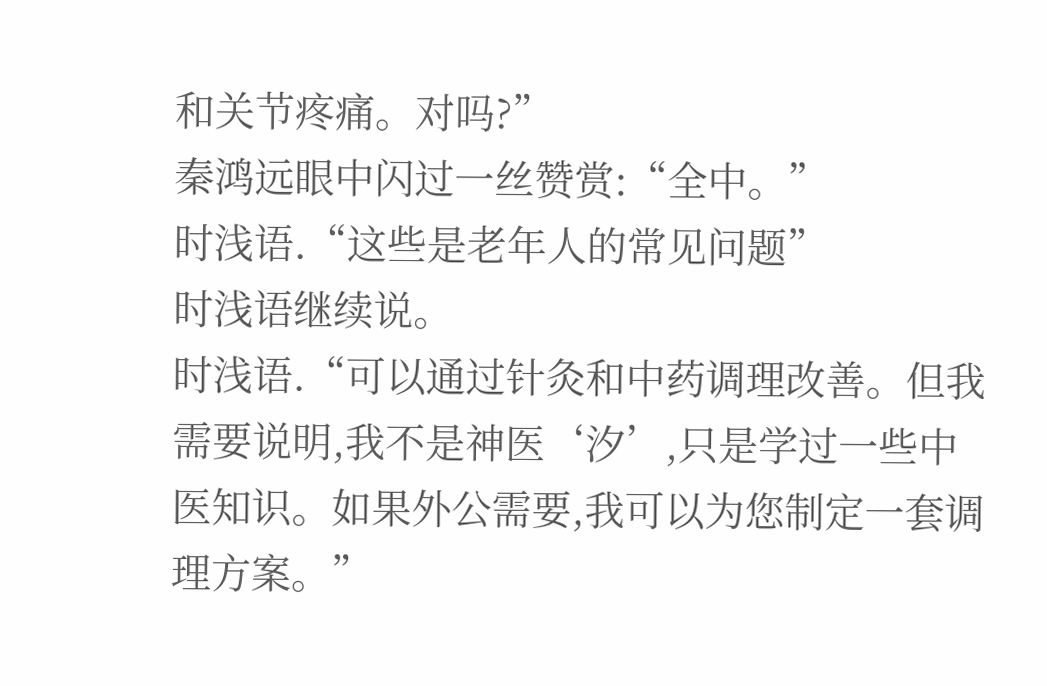和关节疼痛。对吗?”
秦鸿远眼中闪过一丝赞赏:“全中。”
时浅语.“这些是老年人的常见问题”
时浅语继续说。
时浅语.“可以通过针灸和中药调理改善。但我需要说明,我不是神医‘汐’,只是学过一些中医知识。如果外公需要,我可以为您制定一套调理方案。”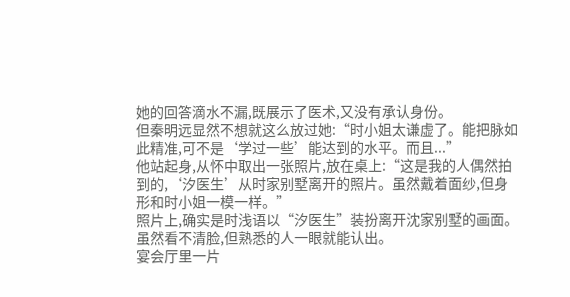她的回答滴水不漏,既展示了医术,又没有承认身份。
但秦明远显然不想就这么放过她:“时小姐太谦虚了。能把脉如此精准,可不是‘学过一些’能达到的水平。而且...”
他站起身,从怀中取出一张照片,放在桌上:“这是我的人偶然拍到的,‘汐医生’从时家别墅离开的照片。虽然戴着面纱,但身形和时小姐一模一样。”
照片上,确实是时浅语以“汐医生”装扮离开沈家别墅的画面。虽然看不清脸,但熟悉的人一眼就能认出。
宴会厅里一片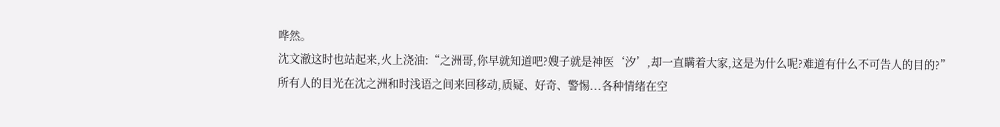哗然。
沈文澈这时也站起来,火上浇油:“之洲哥,你早就知道吧?嫂子就是神医‘汐’,却一直瞒着大家,这是为什么呢?难道有什么不可告人的目的?”
所有人的目光在沈之洲和时浅语之间来回移动,质疑、好奇、警惕...各种情绪在空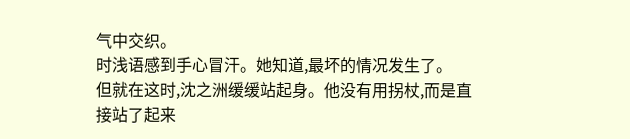气中交织。
时浅语感到手心冒汗。她知道,最坏的情况发生了。
但就在这时,沈之洲缓缓站起身。他没有用拐杖,而是直接站了起来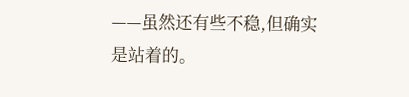——虽然还有些不稳,但确实是站着的。